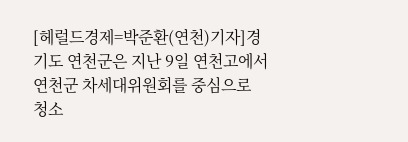[헤럴드경제=박준환(연천)기자]경기도 연천군은 지난 9일 연천고에서 연천군 차세대위원회를 중심으로 청소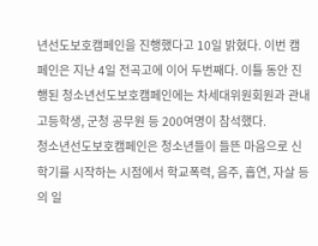년선도보호캠페인을 진행했다고 10일 밝혔다. 이번 캠페인은 지난 4일 전곡고에 이어 두번째다. 이틀 동안 진행된 청소년선도보호캠페인에는 차세대위원회원과 관내 고등학생, 군청 공무원 등 200여명이 참석했다.
청소년선도보호캠페인은 청소년들이 들뜬 마음으로 신학기를 시작하는 시점에서 학교폭력, 음주, 흡연, 자살 등의 일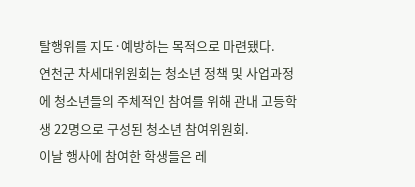탈행위를 지도·예방하는 목적으로 마련됐다.
연천군 차세대위원회는 청소년 정책 및 사업과정에 청소년들의 주체적인 참여를 위해 관내 고등학생 22명으로 구성된 청소년 참여위원회.
이날 행사에 참여한 학생들은 레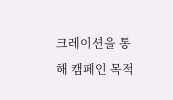크레이션을 통해 캠페인 목적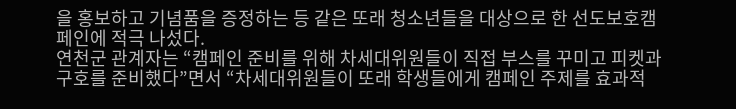을 홍보하고 기념품을 증정하는 등 같은 또래 청소년들을 대상으로 한 선도보호캠페인에 적극 나섰다.
연천군 관계자는 “캠페인 준비를 위해 차세대위원들이 직접 부스를 꾸미고 피켓과 구호를 준비했다”면서 “차세대위원들이 또래 학생들에게 캠페인 주제를 효과적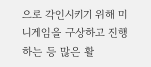으로 각인시키기 위해 미니게임을 구상하고 진행하는 등 많은 활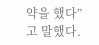약을 했다”고 말했다.